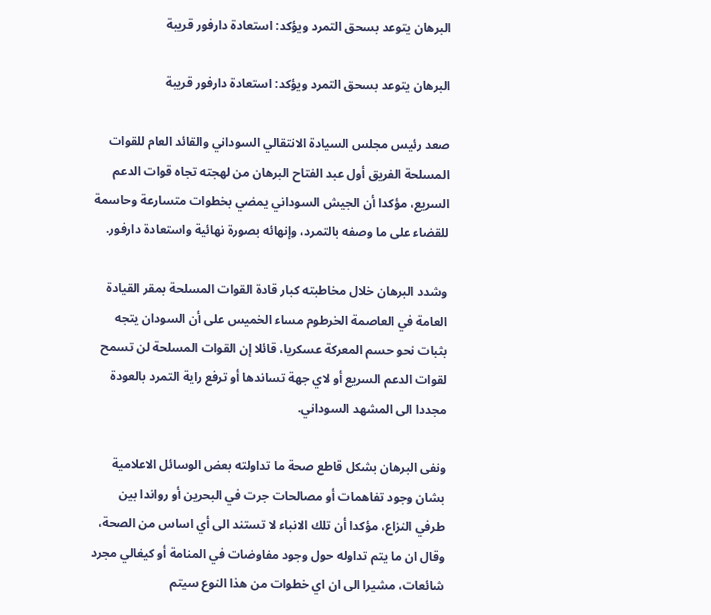البرهان يتوعد بسحق التمرد ويؤكد: استعادة دارفور قريبة

البرهان يتوعد بسحق التمرد ويؤكد: استعادة دارفور قريبة

صعد رئيس مجلس السيادة الانتقالي السوداني والقائد العام للقوات المسلحة الفريق أول عبد الفتاح البرهان من لهجته تجاه قوات الدعم السريع، مؤكدا أن الجيش السوداني يمضي بخطوات متسارعة وحاسمة للقضاء على ما وصفه بالتمرد، وإنهائه بصورة نهائية واستعادة دارفور.

وشدد البرهان خلال مخاطبته كبار قادة القوات المسلحة بمقر القيادة العامة في العاصمة الخرطوم مساء الخميس على أن السودان يتجه بثبات نحو حسم المعركة عسكريا، قائلا إن القوات المسلحة لن تسمح لقوات الدعم السريع أو لاي جهة تساندها أو ترفع راية التمرد بالعودة مجددا الى المشهد السوداني.

ونفى البرهان بشكل قاطع صحة ما تداولته بعض الوسائل الاعلامية بشان وجود تفاهمات أو مصالحات جرت في البحرين أو رواندا بين طرفي النزاع، مؤكدا أن تلك الانباء لا تستند الى أي اساس من الصحة، وقال ان ما يتم تداوله حول وجود مفاوضات في المنامة أو كيغالي مجرد شائعات، مشيرا الى ان اي خطوات من هذا النوع سيتم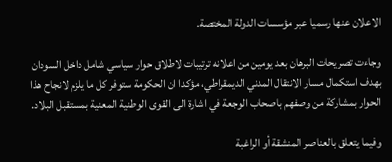الاعلان عنها رسميا عبر مؤسسات الدولة المختصة.

وجاءت تصريحات البرهان بعد يومين من اعلانه ترتيبات لاطلاق حوار سياسي شامل داخل السودان بهدف استكمال مسار الانتقال المدني الديمقراطي، مؤكدا ان الحكومة ستوفر كل ما يلزم لانجاح هذا الحوار بمشاركة من وصفهم باصحاب الوجعة في اشارة الى القوى الوطنية المعنية بمستقبل البلاد.

وفيما يتعلق بالعناصر المنشقة أو الراغبة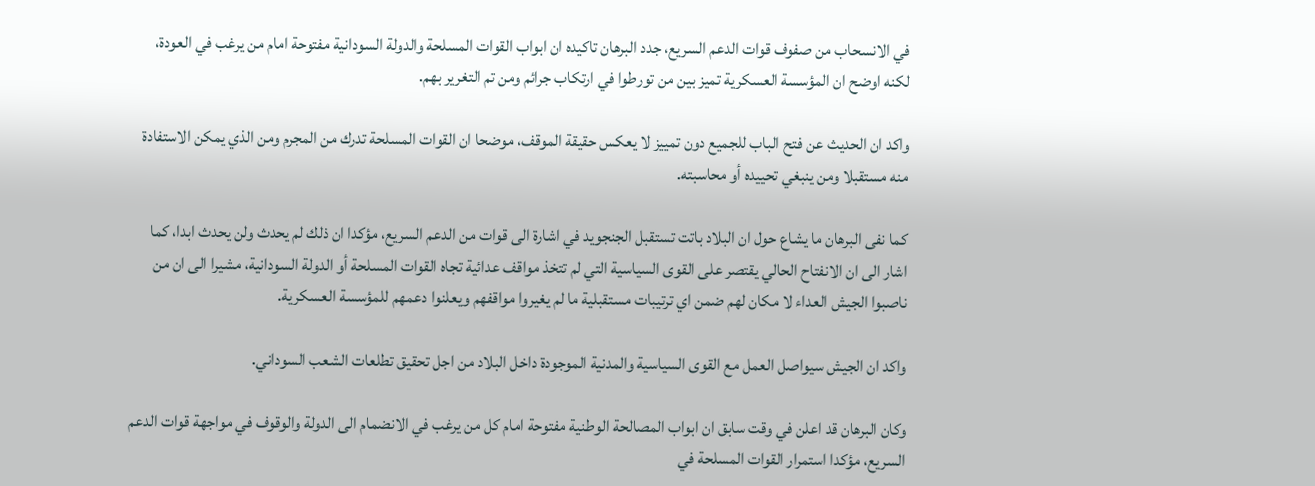في الانسحاب من صفوف قوات الدعم السريع، جدد البرهان تاكيده ان ابواب القوات المسلحة والدولة السودانية مفتوحة امام من يرغب في العودة، لكنه اوضح ان المؤسسة العسكرية تميز بين من تورطوا في ارتكاب جرائم ومن تم التغرير بهم.

واكد ان الحديث عن فتح الباب للجميع دون تمييز لا يعكس حقيقة الموقف، موضحا ان القوات المسلحة تدرك من المجرم ومن الذي يمكن الاستفادة منه مستقبلا ومن ينبغي تحييده أو محاسبته.

كما نفى البرهان ما يشاع حول ان البلاد باتت تستقبل الجنجويد في اشارة الى قوات من الدعم السريع، مؤكدا ان ذلك لم يحدث ولن يحدث ابدا، كما اشار الى ان الانفتاح الحالي يقتصر على القوى السياسية التي لم تتخذ مواقف عدائية تجاه القوات المسلحة أو الدولة السودانية، مشيرا الى ان من ناصبوا الجيش العداء لا مكان لهم ضمن اي ترتيبات مستقبلية ما لم يغيروا مواقفهم ويعلنوا دعمهم للمؤسسة العسكرية.

واكد ان الجيش سيواصل العمل مع القوى السياسية والمدنية الموجودة داخل البلاد من اجل تحقيق تطلعات الشعب السوداني.

وكان البرهان قد اعلن في وقت سابق ان ابواب المصالحة الوطنية مفتوحة امام كل من يرغب في الانضمام الى الدولة والوقوف في مواجهة قوات الدعم السريع، مؤكدا استمرار القوات المسلحة في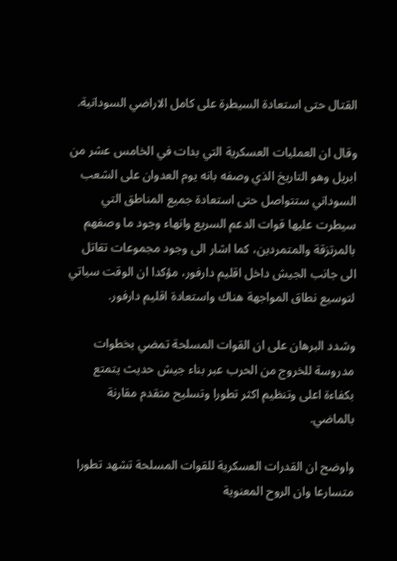القتال حتى استعادة السيطرة على كامل الاراضي السودانية.

وقال ان العمليات العسكرية التي بدات في الخامس عشر من ابريل وهو التاريخ الذي وصفه بانه يوم العدوان على الشعب السوداني ستتواصل حتى استعادة جميع المناطق التي سيطرت عليها قوات الدعم السريع وانهاء وجود ما وصفهم بالمرتزقة والمتمردين، كما اشار الى وجود مجموعات تقاتل الى جانب الجيش داخل اقليم دارفور، مؤكدا ان الوقت سياتي لتوسيع نطاق المواجهة هناك واستعادة اقليم دارفور.

وشدد البرهان على ان القوات المسلحة تمضي بخطوات مدروسة للخروج من الحرب عبر بناء جيش حديث يتمتع بكفاءة اعلى وتنظيم اكثر تطورا وتسليح متقدم مقارنة بالماضي.

واوضح ان القدرات العسكرية للقوات المسلحة تشهد تطورا متسارعا وان الروح المعنوية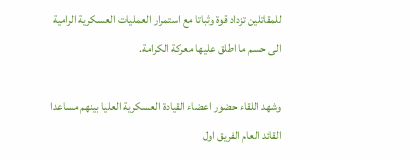للمقاتلين تزداد قوة وثباتا مع استمرار العمليات العسكرية الرامية الى حسم ما اطلق عليها معركة الكرامة.

وشهد اللقاء حضور اعضاء القيادة العسكرية العليا بينهم مساعدا القائد العام الفريق اول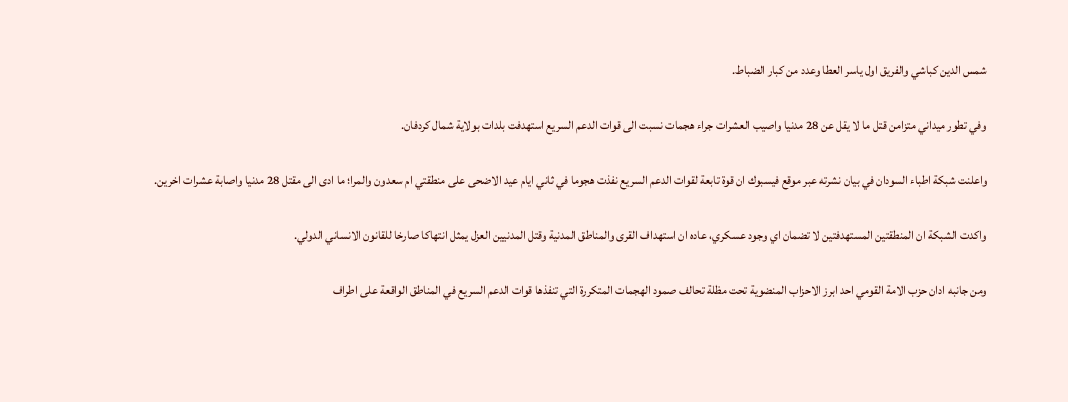شمس الدين كباشي والفريق اول ياسر العطا وعدد من كبار الضباط.

وفي تطور ميداني متزامن قتل ما لا يقل عن 28 مدنيا واصيب العشرات جراء هجمات نسبت الى قوات الدعم السريع استهدفت بلدات بولاية شمال كردفان.

واعلنت شبكة اطباء السودان في بيان نشرته عبر موقع فيسبوك ان قوة تابعة لقوات الدعم السريع نفذت هجوما في ثاني ايام عيد الاضحى على منطقتي ام سعدون والمرا؛ ما ادى الى مقتل 28 مدنيا واصابة عشرات اخرين.

واكدت الشبكة ان المنطقتين المستهدفتين لا تضمان اي وجود عسكري، عاده ان استهداف القرى والمناطق المدنية وقتل المدنيين العزل يمثل انتهاكا صارخا للقانون الانساني الدولي.

ومن جانبه ادان حزب الامة القومي احد ابرز الاحزاب المنضوية تحت مظلة تحالف صمود الهجمات المتكررة التي تنفذها قوات الدعم السريع في المناطق الواقعة على اطراف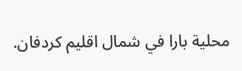محلية بارا في شمال اقليم كردفان.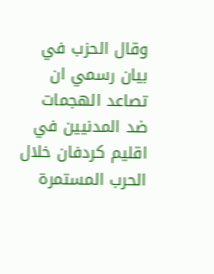وقال الحزب في بيان رسمي ان تصاعد الهجمات ضد المدنيين في اقليم كردفان خلال الحرب المستمرة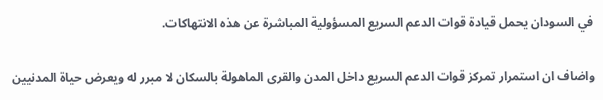في السودان يحمل قيادة قوات الدعم السريع المسؤولية المباشرة عن هذه الانتهاكات.

واضاف ان استمرار تمركز قوات الدعم السريع داخل المدن والقرى الماهولة بالسكان لا مبرر له ويعرض حياة المدنيين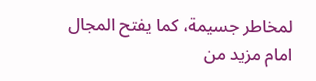لمخاطر جسيمة، كما يفتح المجال امام مزيد من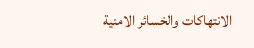الانتهاكات والخسائر الامنية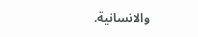والانسانية.